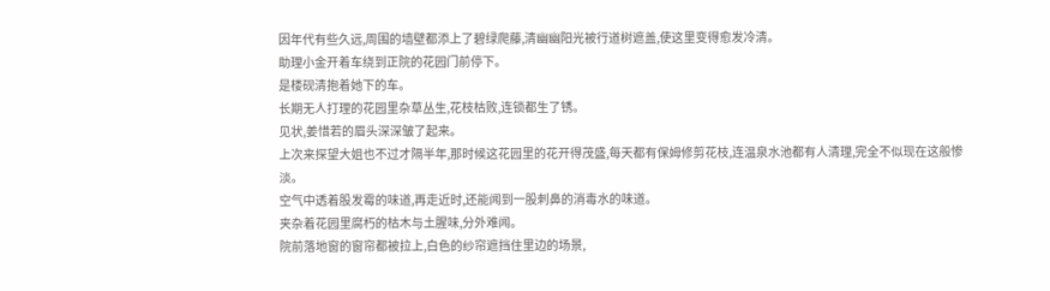因年代有些久远,周围的墙壁都添上了碧绿爬藤,清幽幽阳光被行道树遮盖,使这里变得愈发冷清。
助理小金开着车绕到正院的花园门前停下。
是楼砚清抱着她下的车。
长期无人打理的花园里杂草丛生,花枝枯败,连锁都生了锈。
见状,姜惜若的眉头深深皱了起来。
上次来探望大姐也不过才隔半年,那时候这花园里的花开得茂盛,每天都有保姆修剪花枝,连温泉水池都有人清理,完全不似现在这般惨淡。
空气中透着股发霉的味道,再走近时,还能闻到一股刺鼻的消毒水的味道。
夹杂着花园里腐朽的枯木与土腥味,分外难闻。
院前落地窗的窗帘都被拉上,白色的纱帘遮挡住里边的场景,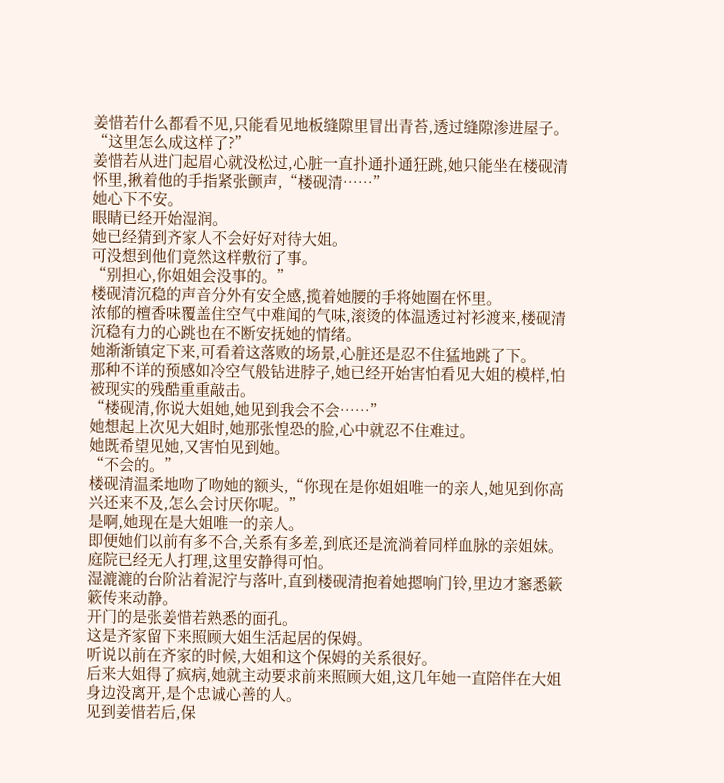姜惜若什么都看不见,只能看见地板缝隙里冒出青苔,透过缝隙渗进屋子。
“这里怎么成这样了?”
姜惜若从进门起眉心就没松过,心脏一直扑通扑通狂跳,她只能坐在楼砚清怀里,揪着他的手指紧张颤声,“楼砚清……”
她心下不安。
眼睛已经开始湿润。
她已经猜到齐家人不会好好对待大姐。
可没想到他们竟然这样敷衍了事。
“别担心,你姐姐会没事的。”
楼砚清沉稳的声音分外有安全感,揽着她腰的手将她圈在怀里。
浓郁的檀香味覆盖住空气中难闻的气味,滚烫的体温透过衬衫渡来,楼砚清沉稳有力的心跳也在不断安抚她的情绪。
她渐渐镇定下来,可看着这落败的场景,心脏还是忍不住猛地跳了下。
那种不详的预感如冷空气般钻进脖子,她已经开始害怕看见大姐的模样,怕被现实的残酷重重敲击。
“楼砚清,你说大姐她,她见到我会不会……”
她想起上次见大姐时,她那张惶恐的脸,心中就忍不住难过。
她既希望见她,又害怕见到她。
“不会的。”
楼砚清温柔地吻了吻她的额头,“你现在是你姐姐唯一的亲人,她见到你高兴还来不及,怎么会讨厌你呢。”
是啊,她现在是大姐唯一的亲人。
即便她们以前有多不合,关系有多差,到底还是流淌着同样血脉的亲姐妹。
庭院已经无人打理,这里安静得可怕。
湿漉漉的台阶沾着泥泞与落叶,直到楼砚清抱着她摁响门铃,里边才窸悉簌簌传来动静。
开门的是张姜惜若熟悉的面孔。
这是齐家留下来照顾大姐生活起居的保姆。
听说以前在齐家的时候,大姐和这个保姆的关系很好。
后来大姐得了疯病,她就主动要求前来照顾大姐,这几年她一直陪伴在大姐身边没离开,是个忠诚心善的人。
见到姜惜若后,保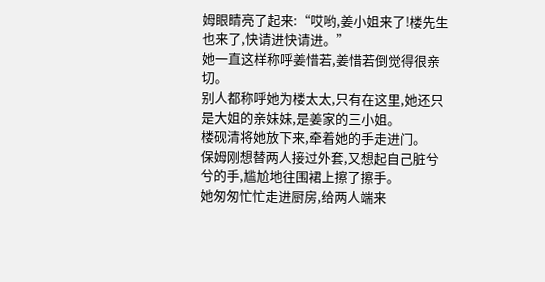姆眼睛亮了起来:“哎哟,姜小姐来了!楼先生也来了,快请进快请进。”
她一直这样称呼姜惜若,姜惜若倒觉得很亲切。
别人都称呼她为楼太太,只有在这里,她还只是大姐的亲妹妹,是姜家的三小姐。
楼砚清将她放下来,牵着她的手走进门。
保姆刚想替两人接过外套,又想起自己脏兮兮的手,尴尬地往围裙上擦了擦手。
她匆匆忙忙走进厨房,给两人端来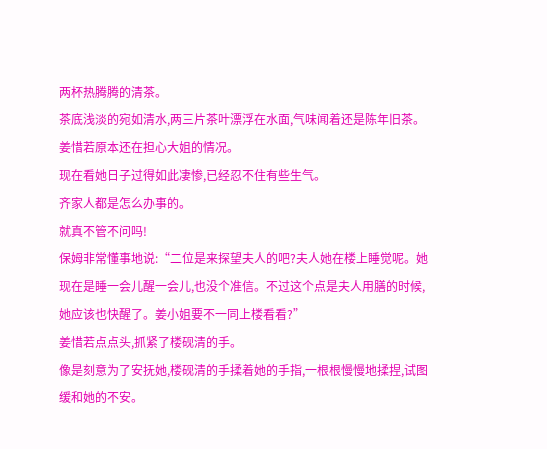两杯热腾腾的清茶。
茶底浅淡的宛如清水,两三片茶叶漂浮在水面,气味闻着还是陈年旧茶。
姜惜若原本还在担心大姐的情况。
现在看她日子过得如此凄惨,已经忍不住有些生气。
齐家人都是怎么办事的。
就真不管不问吗!
保姆非常懂事地说:“二位是来探望夫人的吧?夫人她在楼上睡觉呢。她现在是睡一会儿醒一会儿,也没个准信。不过这个点是夫人用膳的时候,她应该也快醒了。姜小姐要不一同上楼看看?”
姜惜若点点头,抓紧了楼砚清的手。
像是刻意为了安抚她,楼砚清的手揉着她的手指,一根根慢慢地揉捏,试图缓和她的不安。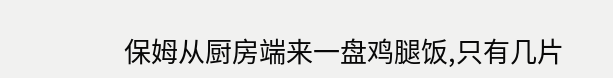保姆从厨房端来一盘鸡腿饭,只有几片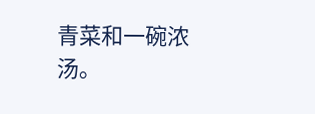青菜和一碗浓汤。